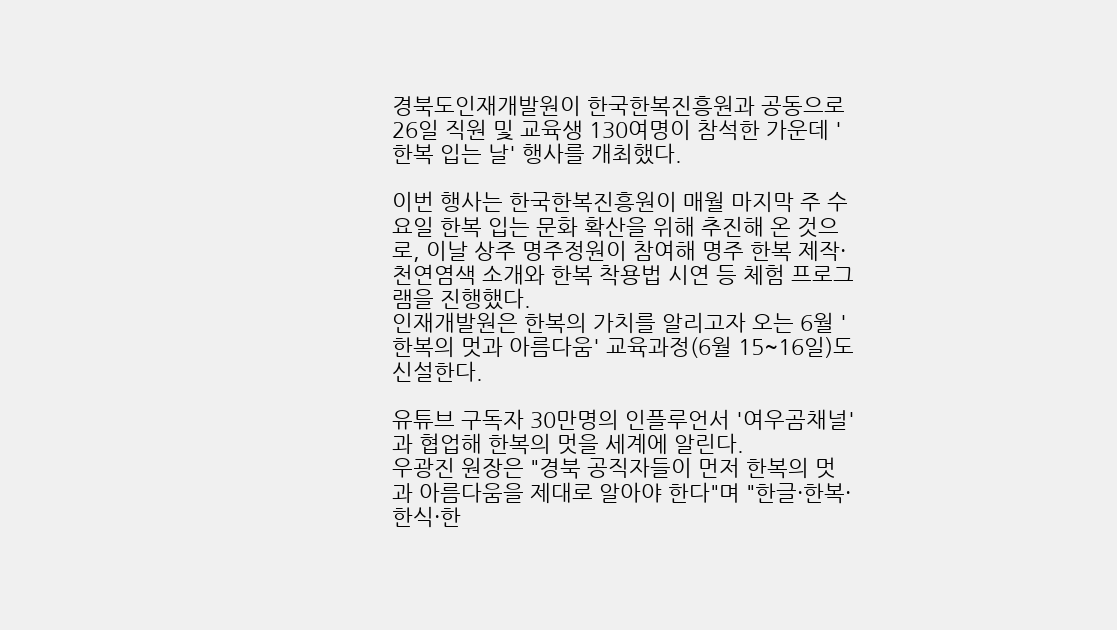경북도인재개발원이 한국한복진흥원과 공동으로 26일 직원 및 교육생 130여명이 참석한 가운데 '한복 입는 날' 행사를 개최했다.

이번 행사는 한국한복진흥원이 매월 마지막 주 수요일 한복 입는 문화 확산을 위해 추진해 온 것으로, 이날 상주 명주정원이 참여해 명주 한복 제작·천연염색 소개와 한복 착용법 시연 등 체험 프로그램을 진행했다.
인재개발원은 한복의 가치를 알리고자 오는 6월 '한복의 멋과 아름다움' 교육과정(6월 15~16일)도 신설한다.

유튜브 구독자 30만명의 인플루언서 '여우곰채널'과 협업해 한복의 멋을 세계에 알린다.
우광진 원장은 "경북 공직자들이 먼저 한복의 멋과 아름다움을 제대로 알아야 한다"며 "한글·한복·한식·한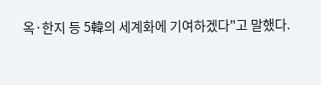옥·한지 등 5韓의 세계화에 기여하겠다"고 말했다.